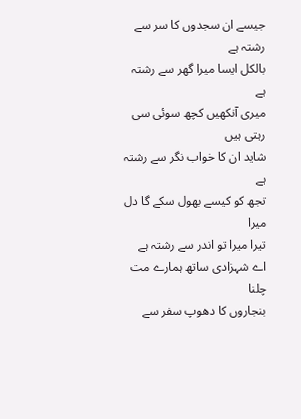جیسے ان سجدوں کا سر سے رشتہ ہے
بالکل ایسا میرا گھر سے رشتہ ہے
میری آنکھیں کچھ سوئی سی رہتی ہیں
شاید ان کا خواب نگر سے رشتہ ہے
تجھ کو کیسے بھول سکے گا دل میرا
تیرا میرا تو اندر سے رشتہ ہے
اے شہزادی ساتھ ہمارے مت چلنا
بنجاروں کا دھوپ سفر سے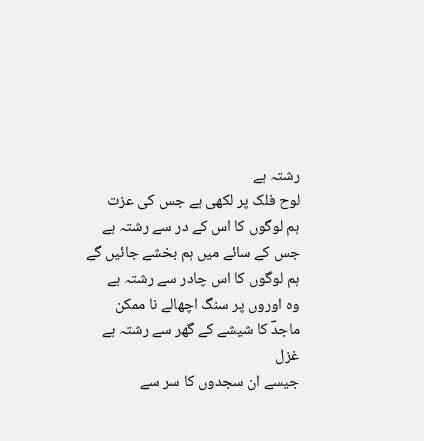رشتہ ہے
لوح فلک پر لکھی ہے جس کی عزت
ہم لوگوں کا اس کے در سے رشتہ ہے
جس کے سائے میں ہم بخشے جائیں گے
ہم لوگوں کا اس چادر سے رشتہ ہے
وہ اوروں پر سنگ اچھالے نا ممکن
ماجدؔ کا شیشے کے گھر سے رشتہ ہے
غزل
جیسے ان سجدوں کا سر سے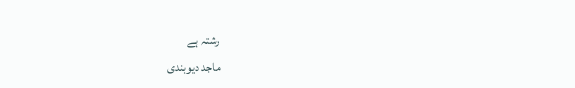رشتہ ہے
ماجد دیوبندی